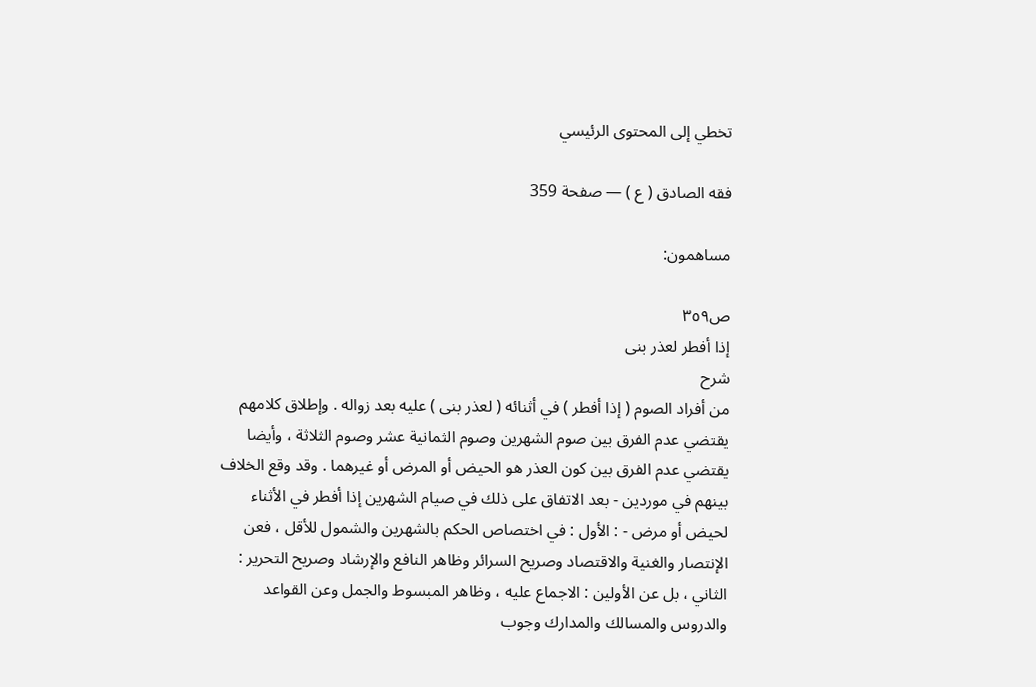تخطي إلى المحتوى الرئيسي

فقه الصادق ( ع ) — صفحة 359

مساهمون:

ص٣٥٩
إذا أفطر لعذر بنى
شرح
من أفراد الصوم ( إذا أفطر ) في أثنائه ( لعذر بنى ) عليه بعد زواله . وإطلاق كلامهم يقتضي عدم الفرق بين صوم الشهرين وصوم الثمانية عشر وصوم الثلاثة ، وأيضا يقتضي عدم الفرق بين كون العذر هو الحيض أو المرض أو غيرهما . وقد وقع الخلاف بينهم في موردين - بعد الاتفاق على ذلك في صيام الشهرين إذا أفطر في الأثناء لحيض أو مرض - : الأول : في اختصاص الحكم بالشهرين والشمول للأقل ، فعن الإنتصار والغنية والاقتصاد وصريح السرائر وظاهر النافع والإرشاد وصريح التحرير : الثاني ، بل عن الأولين : الاجماع عليه ، وظاهر المبسوط والجمل وعن القواعد والدروس والمسالك والمدارك وجوب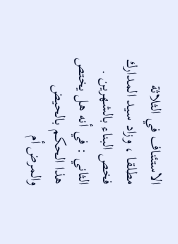الاستئناف في الثلاثة مطلقا ، وزاد سيد المدارك فخص البناء بالشهرين . الثاني : في أنه هل يختص هذا الحكم بالحيض والمرض أم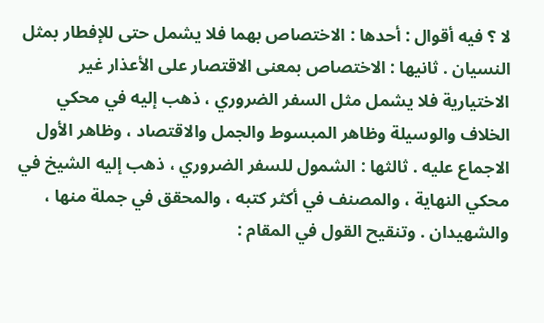لا ؟ فيه أقوال : أحدها : الاختصاص بهما فلا يشمل حتى للإفطار بمثل النسيان . ثانيها : الاختصاص بمعنى الاقتصار على الأعذار غير الاختيارية فلا يشمل مثل السفر الضروري ، ذهب إليه في محكي الخلاف والوسيلة وظاهر المبسوط والجمل والاقتصاد ، وظاهر الأول الاجماع عليه . ثالثها : الشمول للسفر الضروري ، ذهب إليه الشيخ في محكي النهاية ، والمصنف في أكثر كتبه ، والمحقق في جملة منها ، والشهيدان . وتنقيح القول في المقام :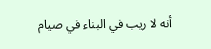أنه لا ريب في البناء في صيام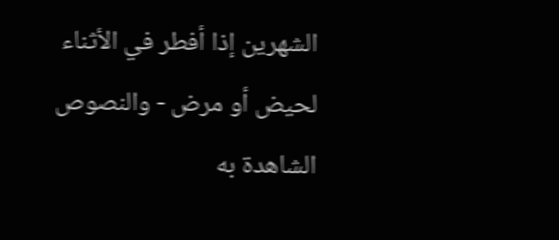الشهرين إذا أفطر في الأثناء لحيض أو مرض - والنصوص الشاهدة به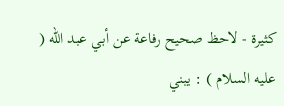كثيرة - لاحظ صحيح رفاعة عن أبي عبد الله ( عليه السلام ) : يبني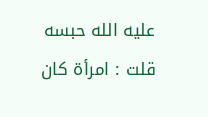عليه الله حبسه قلت : امرأة كان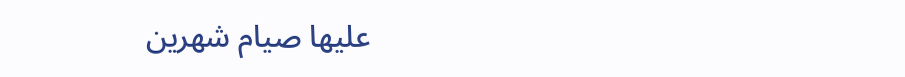عليها صيام شهرين